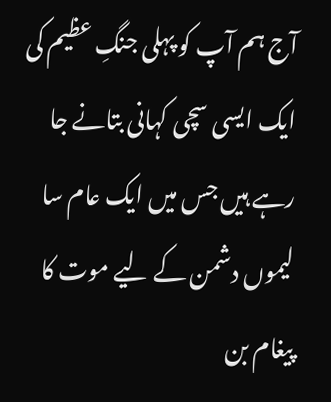آج ہم آپ کو پہلی جنگِ عظیم کی ایک ایسی سچی کہانی بتانے جا رہے ہیں جس میں ایک عام سا لیموں دشمن کے لیے موت کا پیغام بن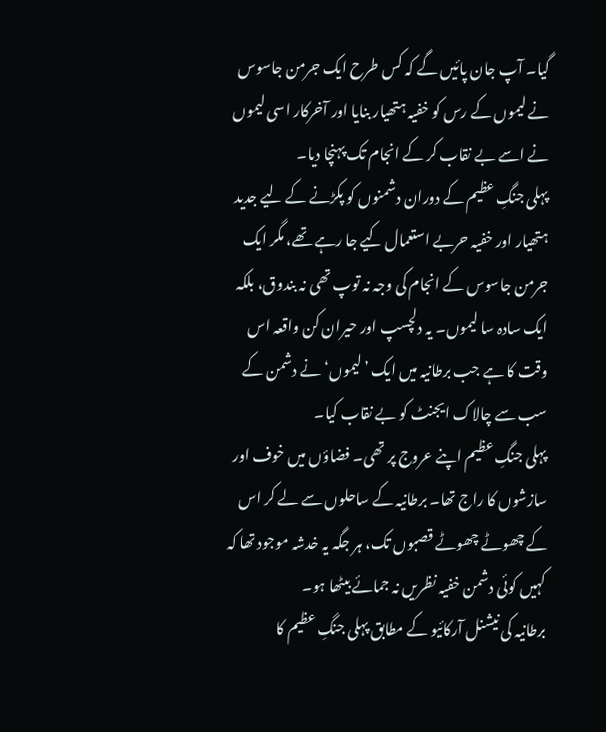گیا۔ آپ جان پائیں گے کہ کس طرح ایک جرمن جاسوس نے لیموں کے رس کو خفیہ ہتھیار بنایا اور آخرکار اسی لیموں نے اسے بے نقاب کر کے انجام تک پہنچا دیا۔
پہلی جنگِ عظیم کے دوران دشمنوں کو پکڑنے کے لیے جدید ہتھیار اور خفیہ حربے استعمال کیے جا رہے تھے، مگر ایک جرمن جاسوس کے انجام کی وجہ نہ توپ تھی نہ بندوق، بلکہ ایک سادہ سا لیموں۔ یہ دلچسپ اور حیران کن واقعہ اس وقت کا ہے جب برطانیہ میں ایک ’لیموں‘ نے دشمن کے سب سے چالاک ایجنٹ کو بے نقاب کیا۔
پہلی جنگِ عظیم اپنے عروج پر تھی۔ فضاؤں میں خوف اور سازشوں کا راج تھا۔ برطانیہ کے ساحلوں سے لے کر اس کے چھوٹے چھوٹے قصبوں تک، ہر جگہ یہ خدشہ موجود تھا کہ کہیں کوئی دشمن خفیہ نظریں نہ جمائے بیٹھا ہو۔
برطانیہ کی نیشنل آرکائیو کے مطابق پہلی جنگِ عظیم کا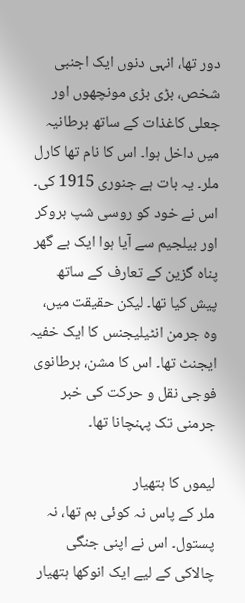دور تھا، انہی دنوں ایک اجنبی شخص، بڑی بڑی مونچھوں اور جعلی کاغذات کے ساتھ برطانیہ میں داخل ہوا۔ اس کا نام تھا کارل ملر۔ یہ بات ہے جنوری 1915 کی۔ اس نے خود کو روسی شپ بروکر اور بیلجیم سے آیا ہوا ایک بے گھر پناہ گزین کے تعارف کے ساتھ پیش کیا تھا۔ لیکن حقیقت میں، وہ جرمن انٹیلیجنس کا ایک خفیہ ایجنٹ تھا۔ اس کا مشن، برطانوی فوجی نقل و حرکت کی خبر جرمنی تک پہنچانا تھا۔

لیموں کا ہتھیار
ملر کے پاس نہ کوئی بم تھا، نہ پستول۔ اس نے اپنی جنگی چالاکی کے لیے ایک انوکھا ہتھیار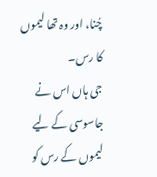چُنا، اور وہ تھا لیموں کا رس۔
جی ہاں اس نے جاسوسی کے لیے لیموں کے رس کو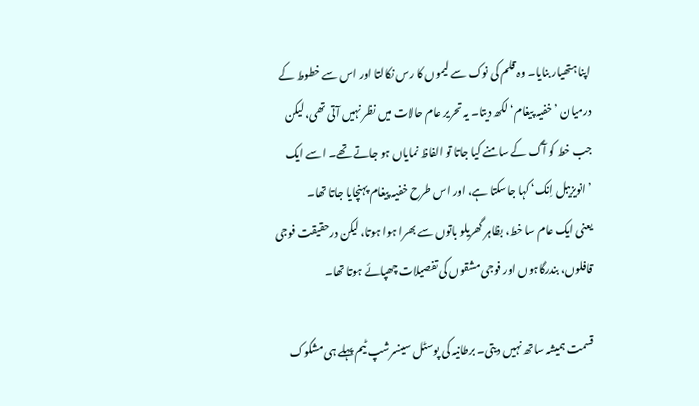اپنا ہتھیار بنایا۔ وہ قلم کی نوک سے لیموں کا رس نکالتا اور اس سے خطوط کے درمیان ’خفیہ پیغام‘ لکھ دیتا۔ یہ تحریر عام حالات میں نظر نہیں آتی تھی، لیکن جب خط کو آگ کے سامنے کیا جاتا تو الفاظ نمایاں ہو جاتے تھے۔ اسے ایک ’انویزیبل اِنک‘ کہا جاسکتا ہے، اور اس طرح خفیہ پیغام پہنچایا جاتا تھا۔
یعنی ایک عام سا خط، بظاہر گھریلو باتوں سے بھرا ہوا ہوتا، لیکن درحقیقت فوجی قافلوں، بندرگاہوں اور فوجی مشقوں کی تفصیلات چھپائے ہوتا تھا۔

قسمت ہمیشہ ساتھ نہیں دیتی۔ برطانیہ کی پوسٹل سینسرشپ ٹیم پہلے ہی مشکوک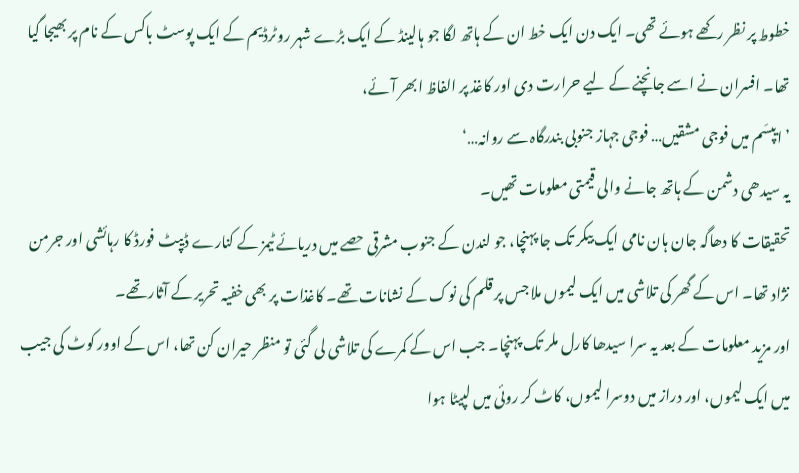خطوط پر نظر رکھے ہوئے تھی۔ ایک دن ایک خط ان کے ہاتھ لگا جو ہالینڈ کے ایک بڑے شہر روٹرڈیم کے ایک پوسٹ باکس کے نام پر بھیجا گیا تھا۔ افسران نے اسے جانچنے کے لیے حرارت دی اور کاغذ پر الفاظ ابھر آئے،
’ایپسَم میں فوجی مشقیں… فوجی جہاز جنوبی بندرگاہ سے روانہ…‘
یہ سیدھی دشمن کے ہاتھ جانے والی قیمتی معلومات تھیں۔
تحقیقات کا دھاگہ جان ہان نامی ایک بیکر تک جا پہنچا، جو لندن کے جنوب مشرقی حصے میں دریائے ٹیمز کے کنارے ڈیپٹ فورڈ کا رہائشی اور جرمن نژاد تھا۔ اس کے گھر کی تلاشی میں ایک لیموں ملا جس پر قلم کی نوک کے نشانات تھے۔ کاغذات پر بھی خفیہ تحریر کے آثار تھے۔
اور مزید معلومات کے بعد یہ سرا سیدھا کارل ملر تک پہنچا۔ جب اس کے کمرے کی تلاشی لی گئی تو منظر حیران کن تھا، اس کے اوور کوٹ کی جیب میں ایک لیموں، اور دراز میں دوسرا لیموں، کاٹ کر روئی میں لپیٹا ہوا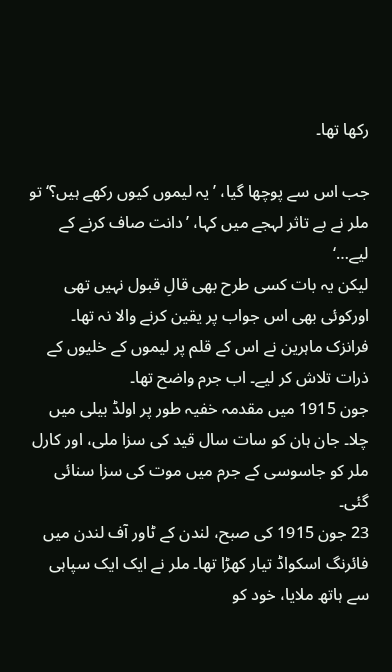رکھا تھا۔

جب اس سے پوچھا گیا، ’یہ لیموں کیوں رکھے ہیں؟‘ تو ملر نے بے تاثر لہجے میں کہا، ’دانت صاف کرنے کے لیے…‘
لیکن یہ بات کسی طرح بھی قالِ قبول نہیں تھی اورکوئی بھی اس جواب پر یقین کرنے والا نہ تھا۔
فرانزک ماہرین نے اس کے قلم پر لیموں کے خلیوں کے ذرات تلاش کر لیے۔ اب جرم واضح تھا۔
جون 1915 میں مقدمہ خفیہ طور پر اولڈ بیلی میں چلا۔ جان ہان کو سات سال قید کی سزا ملی، اور کارل ملر کو جاسوسی کے جرم میں موت کی سزا سنائی گئی۔
23 جون 1915 کی صبح، لندن کے ٹاور آف لندن میں فائرنگ اسکواڈ تیار کھڑا تھا۔ ملر نے ایک ایک سپاہی سے ہاتھ ملایا، خود کو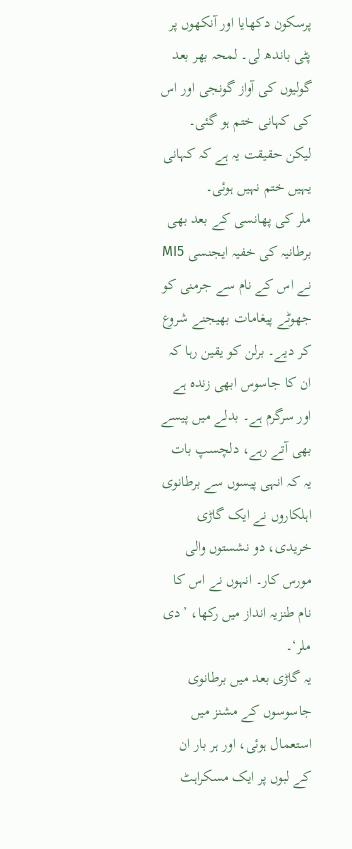پرسکون دکھایا اور آنکھوں پر پٹی باندھ لی۔ لمحہ بھر بعد گولیوں کی آواز گونجی اور اس کی کہانی ختم ہو گئی۔
لیکن حقیقت یہ ہے کہ کہانی یہیں ختم نہیں ہوئی۔
ملر کی پھانسی کے بعد بھی برطانیہ کی خفیہ ایجنسی MI5 نے اس کے نام سے جرمنی کو جھوٹے پیغامات بھیجنے شروع کر دیے۔ برلن کو یقین رہا کہ ان کا جاسوس ابھی زندہ ہے اور سرگرم ہے۔ بدلے میں پیسے بھی آتے رہے، دلچسپ بات یہ کہ انہی پیسوں سے برطانوی اہلکاروں نے ایک گاڑی خریدی، دو نشستوں والی مورس کار۔ انہوں نے اس کا نام طنزیہ انداز میں رکھا، ’دی ملر‘۔
یہ گاڑی بعد میں برطانوی جاسوسوں کے مشنز میں استعمال ہوئی، اور ہر بار ان کے لبوں پر ایک مسکراہٹ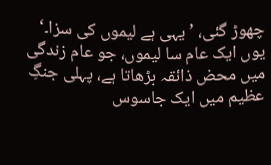چھوڑ گئی، ’یہی ہے لیموں کی سزا۔‘
یوں ایک عام سا لیموں، جو عام زندگی میں محض ذائقہ بڑھاتا ہے، پہلی جنگِ عظیم میں ایک جاسوس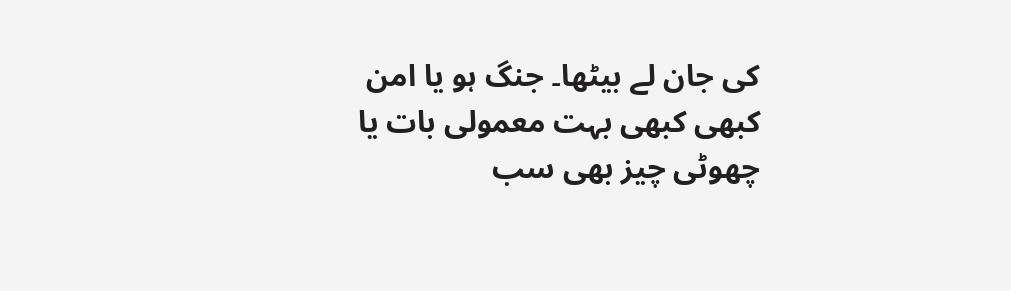کی جان لے بیٹھا۔ جنگ ہو یا امن کبھی کبھی بہت معمولی بات یا چھوٹی چیز بھی سب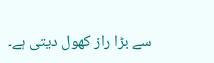سے بڑا راز کھول دیتی ہے۔